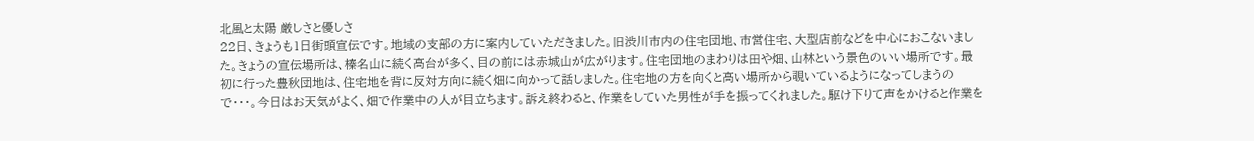北風と太陽 厳しさと優しさ
22日、きょうも1日街頭宣伝です。地域の支部の方に案内していただきました。旧渋川市内の住宅団地、市営住宅、大型店前などを中心におこないました。きょうの宣伝場所は、榛名山に続く高台が多く、目の前には赤城山が広がります。住宅団地のまわりは田や畑、山林という景色のいい場所です。最初に行った豊秋団地は、住宅地を背に反対方向に続く畑に向かって話しました。住宅地の方を向くと高い場所から覗いているようになってしまうので・・・。今日はお天気がよく、畑で作業中の人が目立ちます。訴え終わると、作業をしていた男性が手を振ってくれました。駆け下りて声をかけると作業を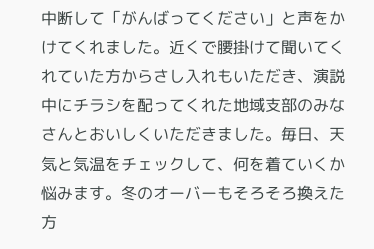中断して「がんばってください」と声をかけてくれました。近くで腰掛けて聞いてくれていた方からさし入れもいただき、演説中にチラシを配ってくれた地域支部のみなさんとおいしくいただきました。毎日、天気と気温をチェックして、何を着ていくか悩みます。冬のオーバーもそろそろ換えた方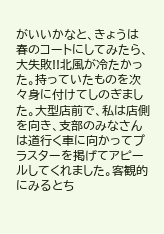がいいかなと、きょうは春のコートにしてみたら、大失敗!!北風が冷たかった。持っていたものを次々身に付けてしのぎました。大型店前で、私は店側を向き、支部のみなさんは道行く車に向かってプラスターを掲げてアピールしてくれました。客観的にみるとち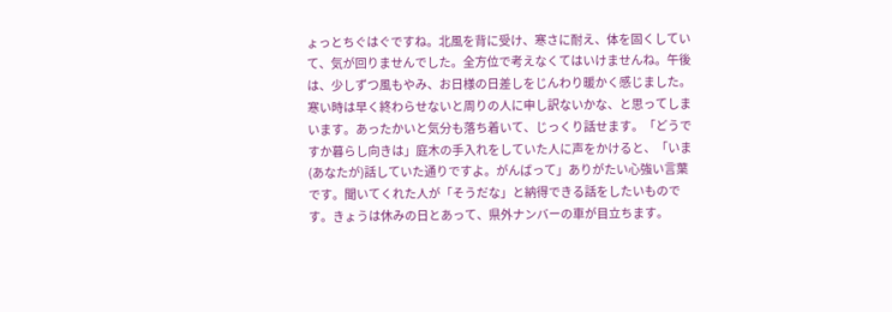ょっとちぐはぐですね。北風を背に受け、寒さに耐え、体を固くしていて、気が回りませんでした。全方位で考えなくてはいけませんね。午後は、少しずつ風もやみ、お日様の日差しをじんわり暖かく感じました。寒い時は早く終わらせないと周りの人に申し訳ないかな、と思ってしまいます。あったかいと気分も落ち着いて、じっくり話せます。「どうですか暮らし向きは」庭木の手入れをしていた人に声をかけると、「いま(あなたが)話していた通りですよ。がんばって」ありがたい心強い言葉です。聞いてくれた人が「そうだな」と納得できる話をしたいものです。きょうは休みの日とあって、県外ナンバーの車が目立ちます。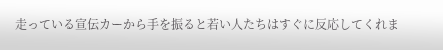走っている宣伝カーから手を振ると若い人たちはすぐに反応してくれま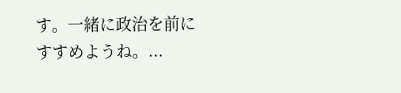す。一緒に政治を前にすすめようね。...